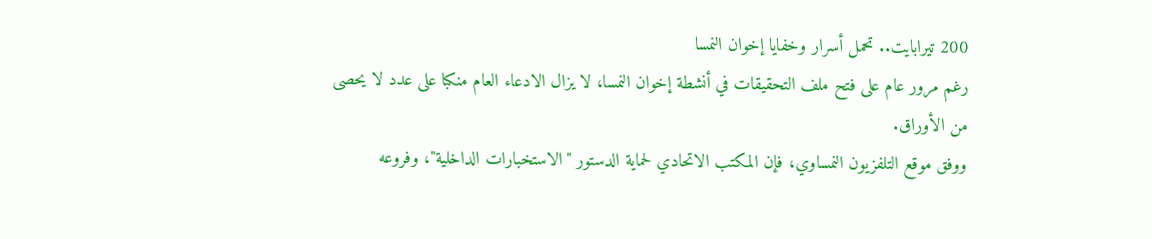200 تيرابايت.. تحمل أسرار وخفايا إخوان النمسا
رغم مرور عام على فتح ملف التحقيقات في أنشطة إخوان النمسا، لا يزال الادعاء العام منكبا على عدد لا يحصى من الأوراق.
ووفق موقع التلفزيون النمساوي، فإن المكتب الاتحادي لحماية الدستور "الاستخبارات الداخلية"، وفروعه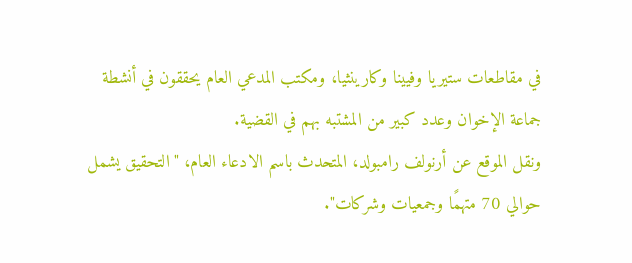في مقاطعات ستيريا وفيينا وكارينثيا، ومكتب المدعي العام يحققون في أنشطة جماعة الإخوان وعدد كبير من المشتبه بهم في القضية.
ونقل الموقع عن أرنولف رامبولد، المتحدث باسم الادعاء العام، "التحقيق يشمل حوالي 70 متهمًا وجمعيات وشركات".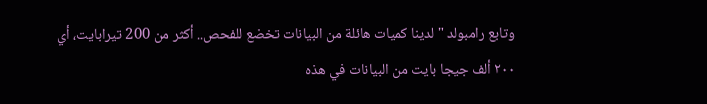وتابع رامبولد "لدينا كميات هائلة من البيانات تخضع للفحص.. أكثر من 200 تيرابايت، أي ٢٠٠ ألف جيجا بايت من البيانات في هذه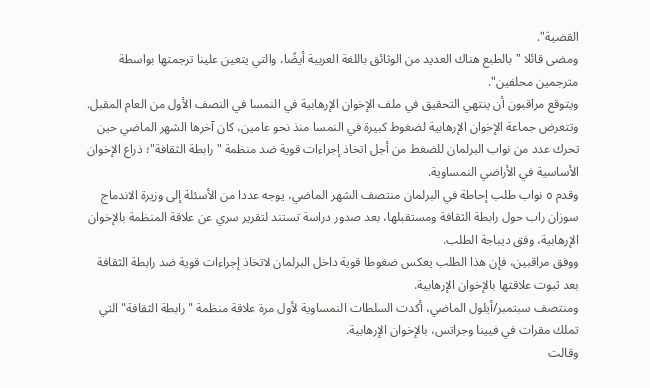القضية".
ومضى قائلا "بالطبع هناك العديد من الوثائق باللغة العربية أيضًا، والتي يتعين علينا ترجمتها بواسطة مترجمين محلفين".
ويتوقع مراقبون أن ينتهي التحقيق في ملف الإخوان الإرهابية في النمسا في النصف الأول من العام المقبل.
وتتعرض جماعة الإخوان الإرهابية لضغوط كبيرة في النمسا منذ نحو عامين، كان آخرها الشهر الماضي حين تحرك عدد من نواب البرلمان للضغط من أجل اتخاذ إجراءات قوية ضد منظمة "رابطة الثقافة"؛ ذراع الإخوان الأساسية في الأراضي النمساوية.
وقدم ٥ نواب طلب إحاطة في البرلمان منتصف الشهر الماضي، يوجه عددا من الأسئلة إلى وزيرة الاندماج سوزان راب حول رابطة الثقافة ومستقبلها، بعد صدور دراسة تستند لتقرير سري عن علاقة المنظمة بالإخوان الإرهابية، وفق ديباجة الطلب.
ووفق مراقبين، فإن هذا الطلب يعكس ضغوطا قوية داخل البرلمان لاتخاذ إجراءات قوية ضد رابطة الثقافة بعد ثبوت علاقتها بالإخوان الإرهابية.
ومنتصف سبتمبر/أيلول الماضي، أكدت السلطات النمساوية لأول مرة علاقة منظمة "رابطة الثقافة" التي تملك مقرات في فيينا وجراتس، بالإخوان الإرهابية.
وقالت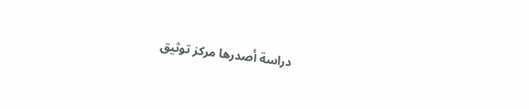دراسة أصدرها مركز توثيق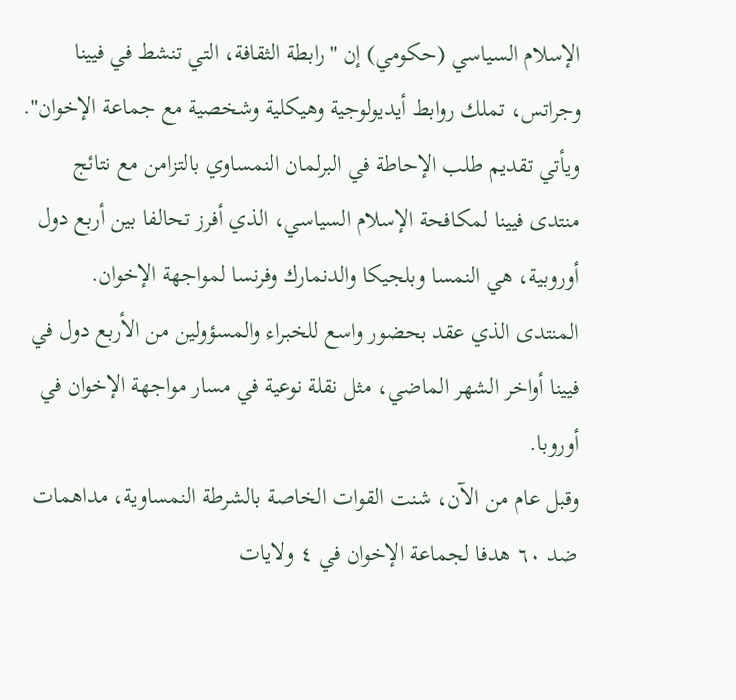الإسلام السياسي (حكومي) إن "رابطة الثقافة، التي تنشط في فيينا وجراتس، تملك روابط أيديولوجية وهيكلية وشخصية مع جماعة الإخوان".
ويأتي تقديم طلب الإحاطة في البرلمان النمساوي بالتزامن مع نتائج منتدى فيينا لمكافحة الإسلام السياسي، الذي أفرز تحالفا بين أربع دول أوروبية، هي النمسا وبلجيكا والدنمارك وفرنسا لمواجهة الإخوان.
المنتدى الذي عقد بحضور واسع للخبراء والمسؤولين من الأربع دول في فيينا أواخر الشهر الماضي، مثل نقلة نوعية في مسار مواجهة الإخوان في أوروبا.
وقبل عام من الآن، شنت القوات الخاصة بالشرطة النمساوية، مداهمات ضد ٦٠ هدفا لجماعة الإخوان في ٤ ولايات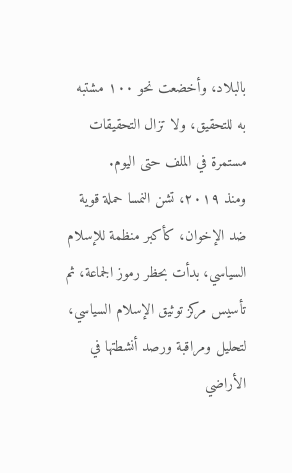بالبلاد، وأخضعت نحو ١٠٠ مشتبه به للتحقيق، ولا تزال التحقيقات مستمرة في الملف حتى اليوم.
ومنذ ٢٠١٩، تشن النمسا حملة قوية ضد الإخوان، كأكبر منظمة للإسلام السياسي، بدأت بحظر رموز الجماعة، ثم تأسيس مركز توثيق الإسلام السياسي، لتحليل ومراقبة ورصد أنشطتها في الأراضي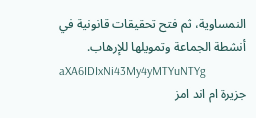النمساوية، ثم فتح تحقيقات قانونية في أنشطة الجماعة وتمويلها للإرهاب.
aXA6IDIxNi43My4yMTYuNTYg
جزيرة ام اند امز